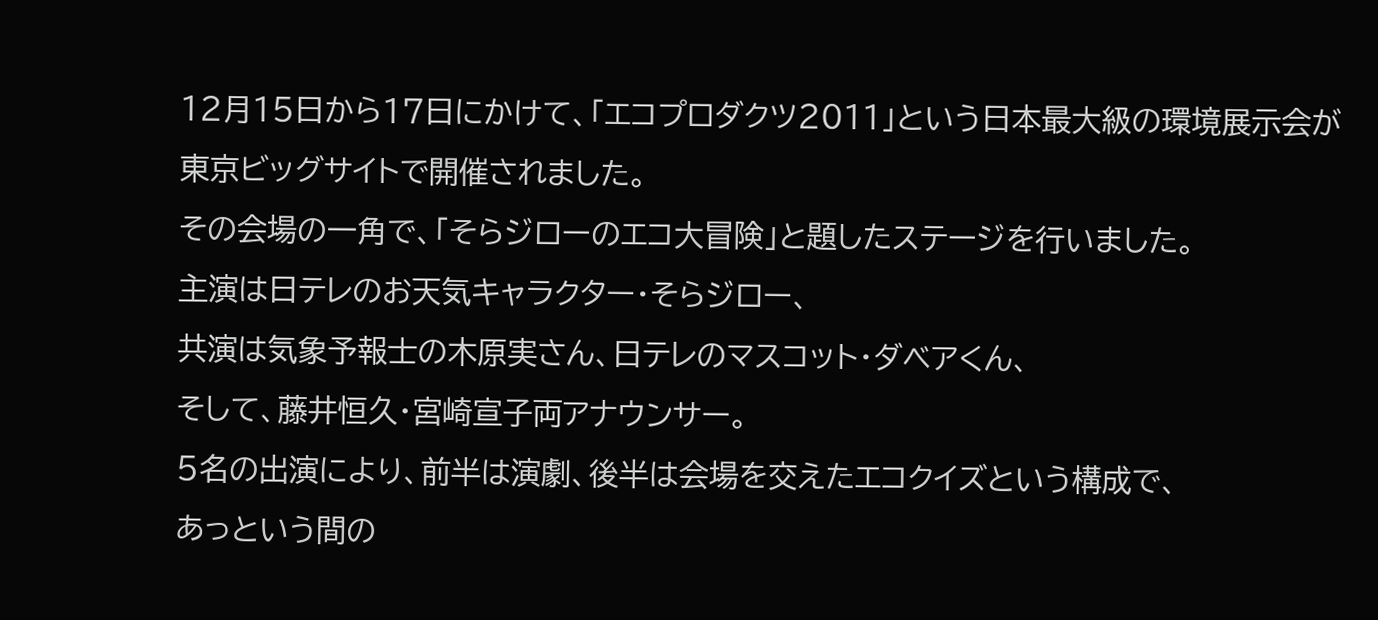12月15日から17日にかけて、「エコプロダクツ2011」という日本最大級の環境展示会が
東京ビッグサイトで開催されました。
その会場の一角で、「そらジローのエコ大冒険」と題したステージを行いました。
主演は日テレのお天気キャラクター・そらジロー、
共演は気象予報士の木原実さん、日テレのマスコット・ダベアくん、
そして、藤井恒久・宮崎宣子両アナウンサー。
5名の出演により、前半は演劇、後半は会場を交えたエコクイズという構成で、
あっという間の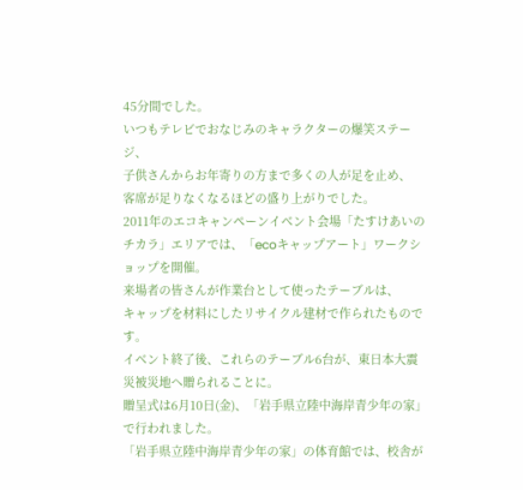45分間でした。
いつもテレビでおなじみのキャラクターの爆笑ステージ、
子供さんからお年寄りの方まで多くの人が足を止め、
客席が足りなくなるほどの盛り上がりでした。
2011年のエコキャンペーンイベント会場「たすけあいのチカラ」エリアでは、「ecoキャップアート」ワークショップを開催。
来場者の皆さんが作業台として使ったテーブルは、
キャップを材料にしたリサイクル建材で作られたものです。
イベント終了後、これらのテーブル6台が、東日本大震災被災地へ贈られることに。
贈呈式は6月10日(金)、「岩手県立陸中海岸青少年の家」で行われました。
「岩手県立陸中海岸青少年の家」の体育館では、校舎が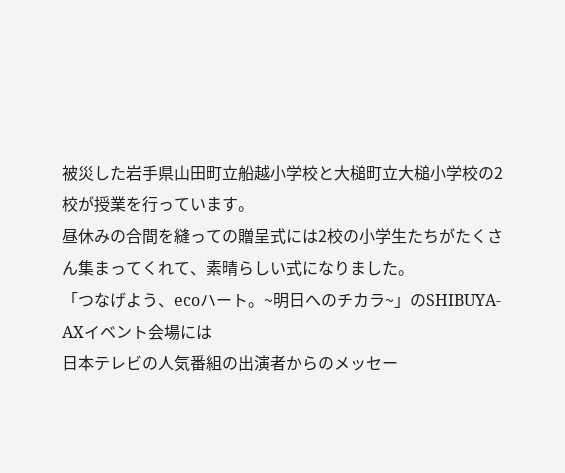被災した岩手県山田町立船越小学校と大槌町立大槌小学校の2校が授業を行っています。
昼休みの合間を縫っての贈呈式には2校の小学生たちがたくさん集まってくれて、素晴らしい式になりました。
「つなげよう、ecoハート。~明日へのチカラ~」のSHIBUYA-AXイベント会場には
日本テレビの人気番組の出演者からのメッセー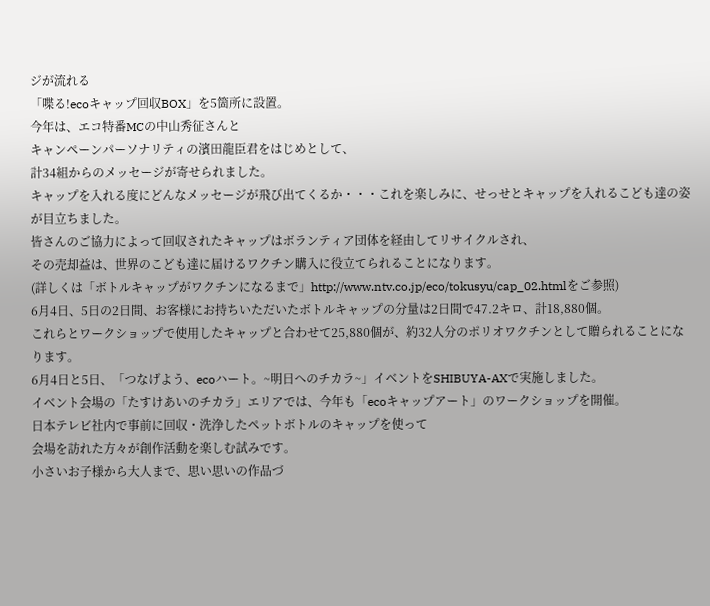ジが流れる
「喋る!ecoキャップ回収BOX」を5箇所に設置。
今年は、エコ特番MCの中山秀征さんと
キャンペーンパーソナリティの濱田龍臣君をはじめとして、
計34組からのメッセージが寄せられました。
キャップを入れる度にどんなメッセージが飛び出てくるか・・・これを楽しみに、せっせとキャップを入れるこども達の姿が目立ちました。
皆さんのご協力によって回収されたキャップはボランティア団体を経由してリサイクルされ、
その売却益は、世界のこども達に届けるワクチン購入に役立てられることになります。
(詳しくは「ボトルキャップがワクチンになるまで」http://www.ntv.co.jp/eco/tokusyu/cap_02.htmlをご参照)
6月4日、5日の2日間、お客様にお持ちいただいたボトルキャップの分量は2日間で47.2キロ、計18,880個。
これらとワークショップで使用したキャップと合わせて25,880個が、約32人分のポリオワクチンとして贈られることになります。
6月4日と5日、「つなげよう、ecoハート。~明日へのチカラ~」イベントをSHIBUYA-AXで実施しました。
イベント会場の「たすけあいのチカラ」エリアでは、今年も「ecoキャップアート」のワークショップを開催。
日本テレビ社内で事前に回収・洗浄したペットボトルのキャップを使って
会場を訪れた方々が創作活動を楽しむ試みです。
小さいお子様から大人まで、思い思いの作品づ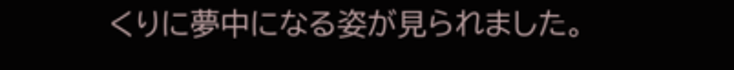くりに夢中になる姿が見られました。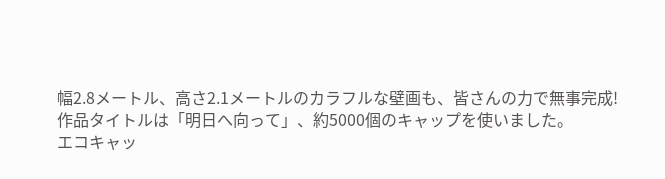幅2.8メートル、高さ2.1メートルのカラフルな壁画も、皆さんの力で無事完成!
作品タイトルは「明日へ向って」、約5000個のキャップを使いました。
エコキャッ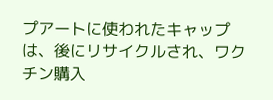プアートに使われたキャップは、後にリサイクルされ、ワクチン購入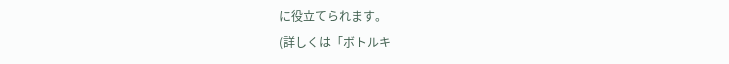に役立てられます。
(詳しくは「ボトルキ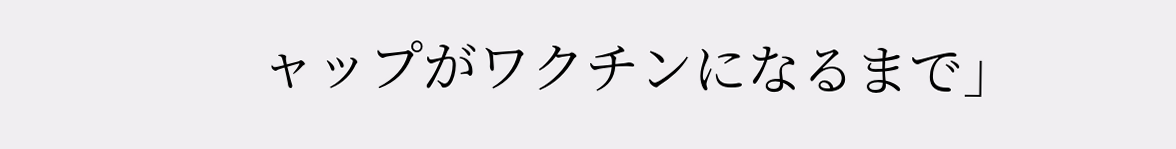ャップがワクチンになるまで」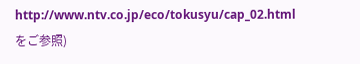http://www.ntv.co.jp/eco/tokusyu/cap_02.htmlをご参照)